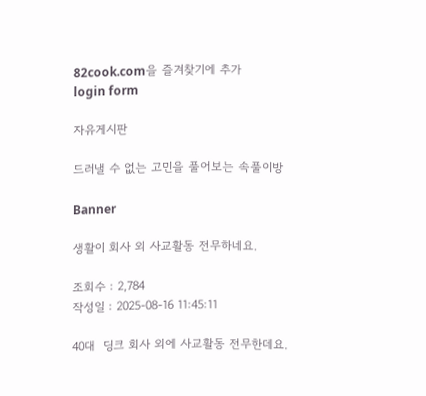82cook.com을 즐겨찾기에 추가
login form

자유게시판

드러낼 수 없는 고민을 풀어보는 속풀이방

Banner

생활이 회사 외 사교활동 전무하네요.

조회수 : 2,784
작성일 : 2025-08-16 11:45:11

40대  딩크 회사 외에 사교활동 전무한데요.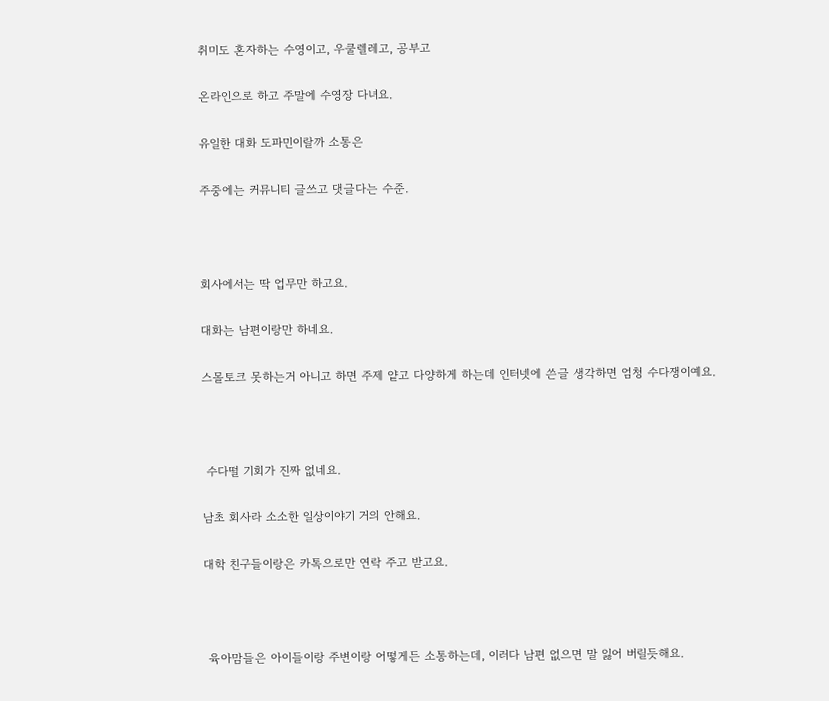취미도 혼자하는 수영이고, 우쿨렐레고, 공부고

온라인으로 하고 주말에 수영장 다녀요.

유일한 대화 도파민이랄까 소통은

주중에는 커뮤니티 글쓰고 댓글다는 수준.



회사에서는 딱 업무만 하고요.

대화는 남편이랑만 하네요.

스몰토크 못하는거 아니고 하면 주제 얕고 다양하게 하는데 인터넷에 쓴글 생각하면 엄청 수다쟁이예요.



 수다떨 기회가 진짜 없네요.

남초 회사라 소소한 일상이야기 거의 안해요.

대학 친구들이랑은 카톡으로만 연락 주고 받고요.



 육아맘들은 아이들이랑 주변이랑 어떻게든 소통하는데, 이러다 남편 없으면 말 잃어 버릴듯해요.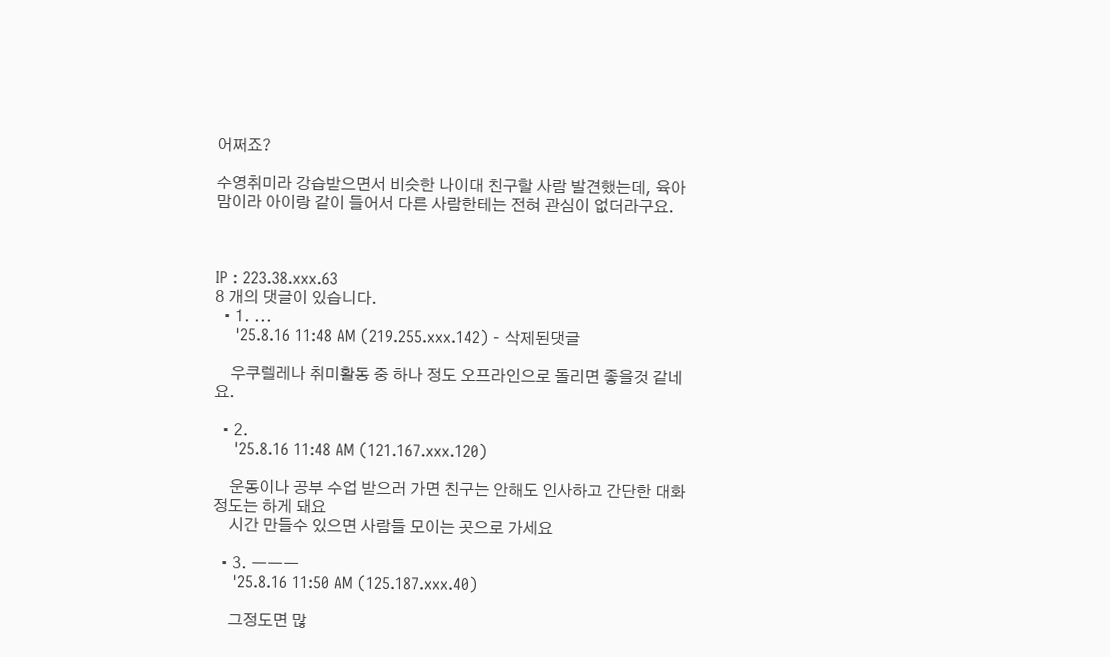어쩌죠?

수영취미라 강습받으면서 비슷한 나이대 친구할 사람 발견했는데, 육아맘이라 아이랑 같이 들어서 다른 사람한테는 전혀 관심이 없더라구요.



IP : 223.38.xxx.63
8 개의 댓글이 있습니다.
  • 1. ...
    '25.8.16 11:48 AM (219.255.xxx.142) - 삭제된댓글

    우쿠렐레나 취미활동 중 하나 정도 오프라인으로 돌리면 좋을것 같네요.

  • 2.
    '25.8.16 11:48 AM (121.167.xxx.120)

    운동이나 공부 수업 받으러 가면 친구는 안해도 인사하고 간단한 대화 정도는 하게 돼요
    시간 만들수 있으면 사람들 모이는 곳으로 가세요

  • 3. ㅡㅡㅡ
    '25.8.16 11:50 AM (125.187.xxx.40)

    그정도면 많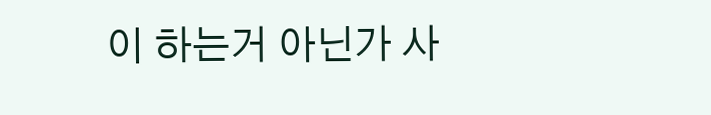이 하는거 아닌가 사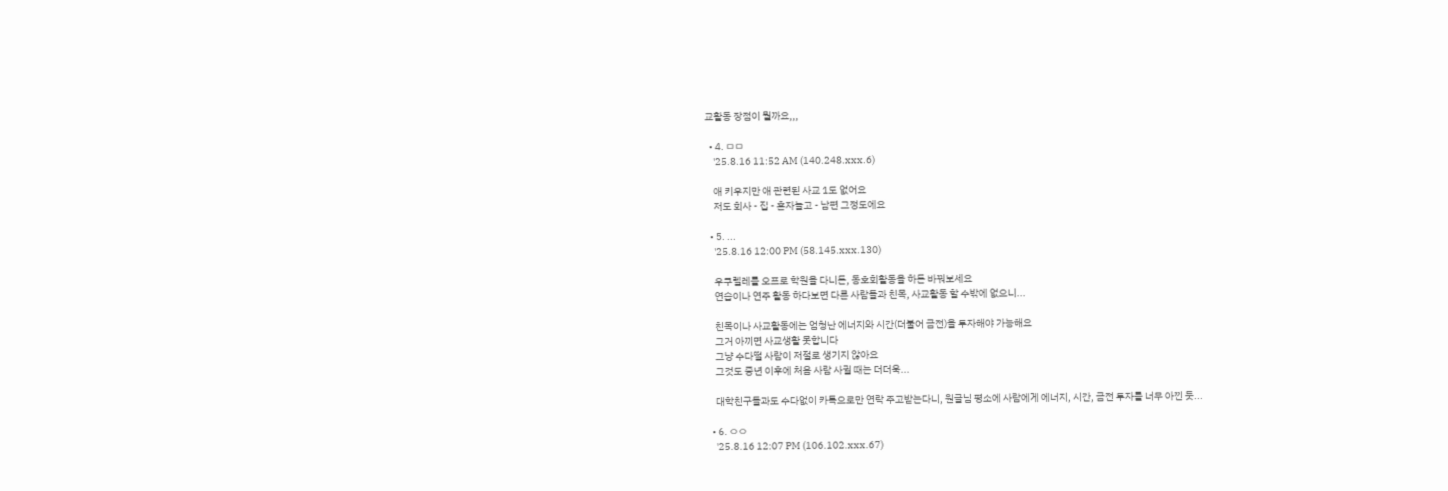교활동 장점이 뭘까요,,,

  • 4. ㅁㅁ
    '25.8.16 11:52 AM (140.248.xxx.6)

    애 키우지만 애 관련된 사교 1도 없어요
    저도 회사 - 집 - 혼자놀고 - 남편 그정도에요

  • 5. ...
    '25.8.16 12:00 PM (58.145.xxx.130)

    우쿠렐레를 오프로 학원을 다니든, 동호회활동을 하든 바꿔보세요
    연습이나 연주 활동 하다보면 다른 사람들과 친목, 사교활동 할 수밖에 없으니...

    친목이나 사교활동에는 엄청난 에너지와 시간(더불어 금전)을 투자해야 가능해요
    그거 아끼면 사교생활 못합니다
    그냥 수다떨 사람이 저절로 생기지 않아요
    그것도 중년 이후에 처음 사람 사귈 때는 더더욱...

    대학친구들과도 수다없이 카톡으로만 연락 주고받는다니, 원글님 평소에 사람에게 에너지, 시간, 금전 투자를 너무 아낀 듯...

  • 6. ㅇㅇ
    '25.8.16 12:07 PM (106.102.xxx.67)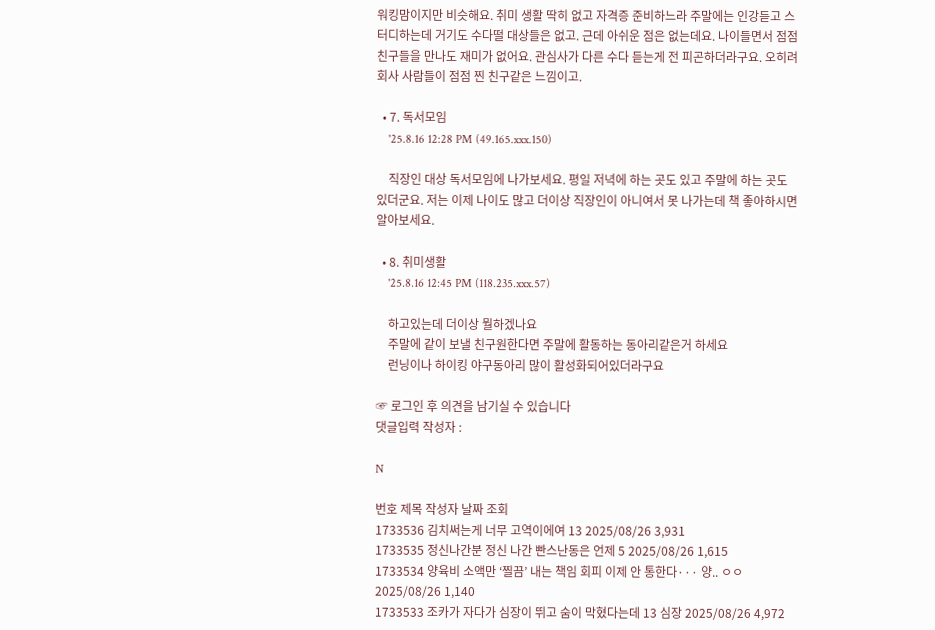워킹맘이지만 비슷해요. 취미 생활 딱히 없고 자격증 준비하느라 주말에는 인강듣고 스터디하는데 거기도 수다떨 대상들은 없고. 근데 아쉬운 점은 없는데요. 나이들면서 점점 친구들을 만나도 재미가 없어요. 관심사가 다른 수다 듣는게 전 피곤하더라구요. 오히려 회사 사람들이 점점 찐 친구같은 느낌이고.

  • 7. 독서모임
    '25.8.16 12:28 PM (49.165.xxx.150)

    직장인 대상 독서모임에 나가보세요. 평일 저녁에 하는 곳도 있고 주말에 하는 곳도 있더군요. 저는 이제 나이도 많고 더이상 직장인이 아니여서 못 나가는데 책 좋아하시면 알아보세요.

  • 8. 취미생활
    '25.8.16 12:45 PM (118.235.xxx.57)

    하고있는데 더이상 뭘하겠나요
    주말에 같이 보낼 친구원한다면 주말에 활동하는 동아리같은거 하세요
    런닝이나 하이킹 야구동아리 많이 활성화되어있더라구요

☞ 로그인 후 의견을 남기실 수 있습니다
댓글입력 작성자 :

N

번호 제목 작성자 날짜 조회
1733536 김치써는게 너무 고역이에여 13 2025/08/26 3,931
1733535 정신나간분 정신 나간 빤스난동은 언제 5 2025/08/26 1,615
1733534 양육비 소액만 ‘찔끔’ 내는 책임 회피 이제 안 통한다··· 양.. ㅇㅇ 2025/08/26 1,140
1733533 조카가 자다가 심장이 뛰고 숨이 막혔다는데 13 심장 2025/08/26 4,972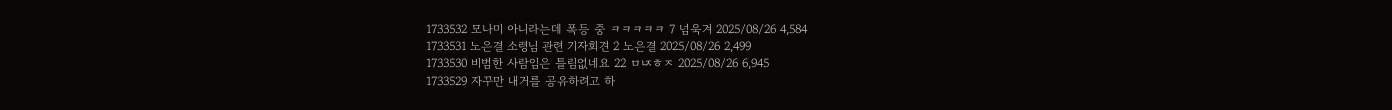1733532 모나미 아니라는데 폭등 중 ㅋㅋㅋㅋㅋ 7 넘욱겨 2025/08/26 4,584
1733531 노은결 소령님 관련 기자회견 2 노은결 2025/08/26 2,499
1733530 비범한 사람임은 틀림없네요 22 ㅁㄵㅎㅈ 2025/08/26 6,945
1733529 자꾸만 내거를 공유하려고 하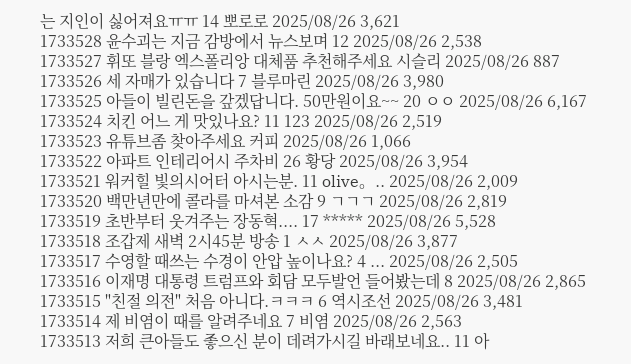는 지인이 싫어져요ㅠㅠ 14 뽀로로 2025/08/26 3,621
1733528 윤수괴는 지금 감방에서 뉴스보며 12 2025/08/26 2,538
1733527 휘또 블랑 엑스폴리앙 대체품 추천해주세요 시슬리 2025/08/26 887
1733526 세 자매가 있습니다 7 블루마린 2025/08/26 3,980
1733525 아들이 빌린돈을 갚겠답니다. 50만원이요~~ 20 ㅇㅇ 2025/08/26 6,167
1733524 치킨 어느 게 맛있나요? 11 123 2025/08/26 2,519
1733523 유튜브좀 찾아주세요 커피 2025/08/26 1,066
1733522 아파트 인테리어시 주차비 26 황당 2025/08/26 3,954
1733521 워커힐 빛의시어터 아시는분. 11 olive。.. 2025/08/26 2,009
1733520 백만년만에 콜라를 마셔본 소감 9 ㄱㄱㄱ 2025/08/26 2,819
1733519 초반부터 웃겨주는 장동혁.... 17 ***** 2025/08/26 5,528
1733518 조갑제 새벽 2시45분 방송 1 ㅅㅅ 2025/08/26 3,877
1733517 수영할 때쓰는 수경이 안압 높이나요? 4 ... 2025/08/26 2,505
1733516 이재명 대통령 트럼프와 회담 모두발언 들어봤는데 8 2025/08/26 2,865
1733515 "친절 의전" 처음 아니다.ㅋㅋㅋ 6 역시조선 2025/08/26 3,481
1733514 제 비염이 때를 알려주네요 7 비염 2025/08/26 2,563
1733513 저희 큰아들도 좋으신 분이 데려가시길 바래보네요.. 11 아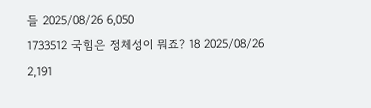들 2025/08/26 6,050
1733512 국힘은 정체성이 뭐죠? 18 2025/08/26 2,191